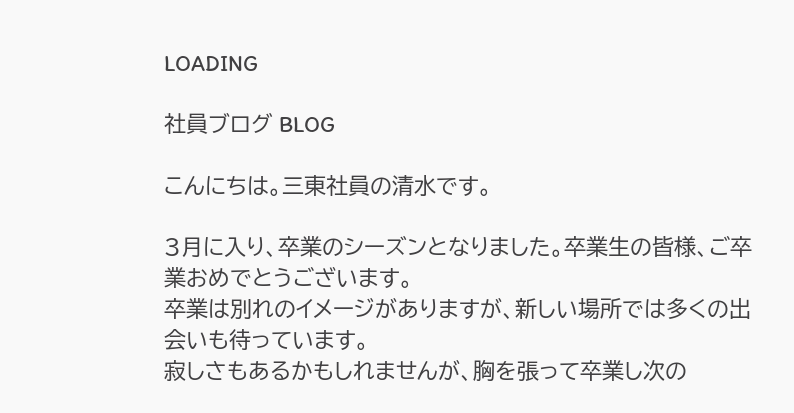LOADING

社員ブログ BLOG

こんにちは。三東社員の清水です。

3月に入り、卒業のシーズンとなりました。卒業生の皆様、ご卒業おめでとうございます。
卒業は別れのイメージがありますが、新しい場所では多くの出会いも待っています。
寂しさもあるかもしれませんが、胸を張って卒業し次の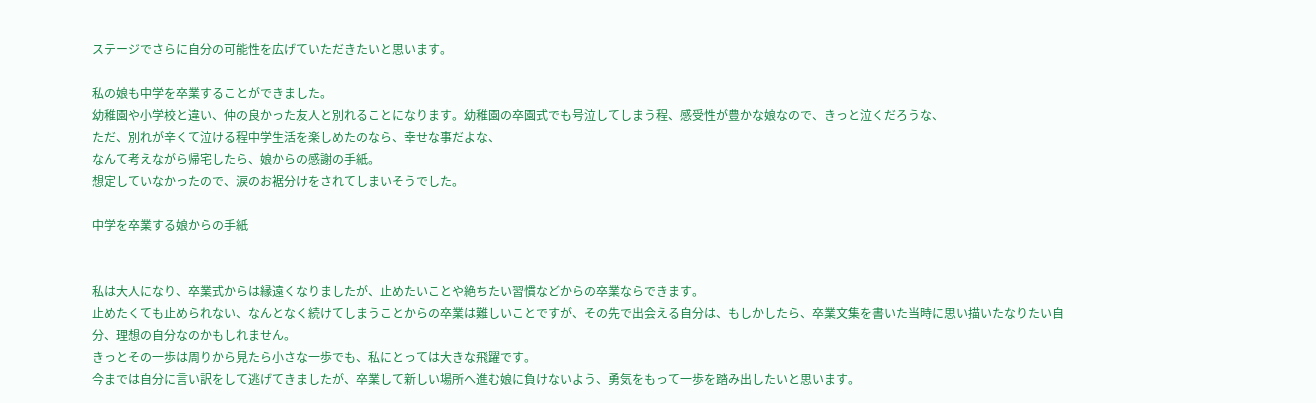ステージでさらに自分の可能性を広げていただきたいと思います。

私の娘も中学を卒業することができました。
幼稚園や小学校と違い、仲の良かった友人と別れることになります。幼稚園の卒園式でも号泣してしまう程、感受性が豊かな娘なので、きっと泣くだろうな、
ただ、別れが辛くて泣ける程中学生活を楽しめたのなら、幸せな事だよな、
なんて考えながら帰宅したら、娘からの感謝の手紙。
想定していなかったので、涙のお裾分けをされてしまいそうでした。

中学を卒業する娘からの手紙


私は大人になり、卒業式からは縁遠くなりましたが、止めたいことや絶ちたい習慣などからの卒業ならできます。
止めたくても止められない、なんとなく続けてしまうことからの卒業は難しいことですが、その先で出会える自分は、もしかしたら、卒業文集を書いた当時に思い描いたなりたい自分、理想の自分なのかもしれません。
きっとその一歩は周りから見たら小さな一歩でも、私にとっては大きな飛躍です。
今までは自分に言い訳をして逃げてきましたが、卒業して新しい場所へ進む娘に負けないよう、勇気をもって一歩を踏み出したいと思います。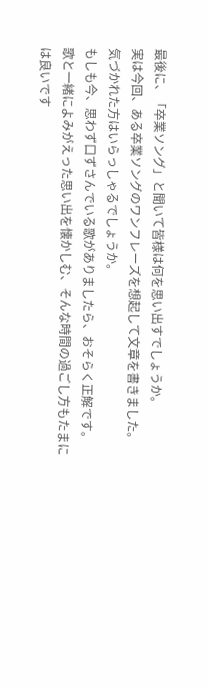最後に、「卒業ソング」と聞いて皆様は何を思い出すでしょうか。
実は今回、ある卒業ソングのワンフレーズを想起して文章を書きました。
気づかれた方はいらっしゃるでしょうか。
もしも今、思わず口ずさんでいる歌がありましたら、おそらく正解です。
歌と一緒によみがえった思い出を懐かしむ、そんな時間の過ごし方もたまには良いです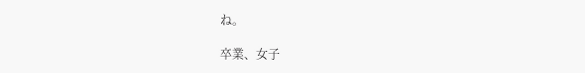ね。

卒業、女子